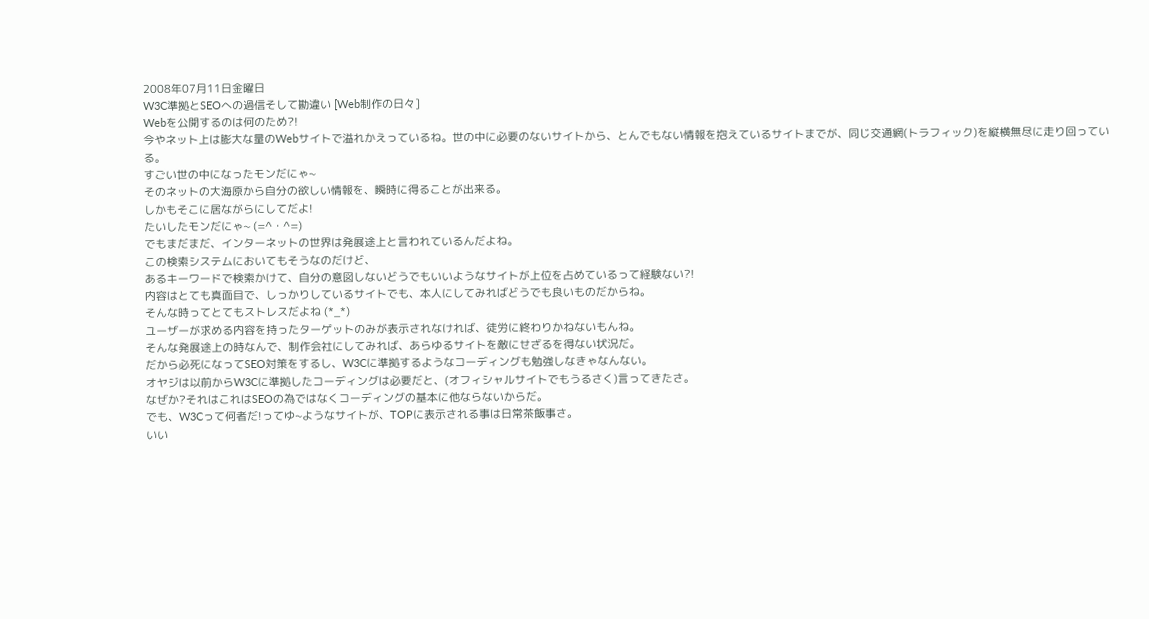2008年07月11日金曜日
W3C準拠とSEOへの過信そして勘違い [Web制作の日々]
Webを公開するのは何のため?!
今やネット上は膨大な量のWebサイトで溢れかえっているね。世の中に必要のないサイトから、とんでもない情報を抱えているサイトまでが、同じ交通網(トラフィック)を縦横無尽に走り回っている。
すごい世の中になったモンだにゃ~
そのネットの大海原から自分の欲しい情報を、瞬時に得ることが出来る。
しかもそこに居ながらにしてだよ!
たいしたモンだにゃ~ (=^・^=)
でもまだまだ、インターネットの世界は発展途上と言われているんだよね。
この検索システムにおいてもそうなのだけど、
あるキーワードで検索かけて、自分の意図しないどうでもいいようなサイトが上位を占めているって経験ない?!
内容はとても真面目で、しっかりしているサイトでも、本人にしてみればどうでも良いものだからね。
そんな時ってとてもストレスだよね (*_*)
ユーザーが求める内容を持ったターゲットのみが表示されなければ、徒労に終わりかねないもんね。
そんな発展途上の時なんで、制作会社にしてみれば、あらゆるサイトを敵にせざるを得ない状況だ。
だから必死になってSEO対策をするし、W3Cに準拠するようなコーディングも勉強しなきゃなんない。
オヤジは以前からW3Cに準拠したコーディングは必要だと、(オフィシャルサイトでもうるさく)言ってきたさ。
なぜか?それはこれはSEOの為ではなくコーディングの基本に他ならないからだ。
でも、W3Cって何者だ!ってゆ~ようなサイトが、TOPに表示される事は日常茶飯事さ。
いい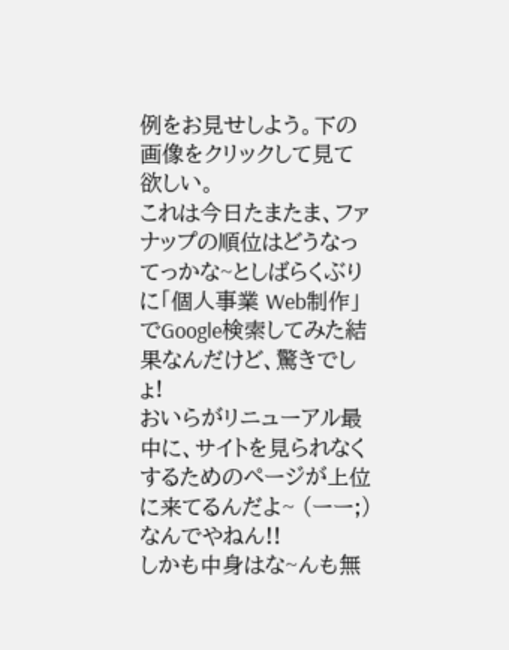例をお見せしよう。下の画像をクリックして見て欲しい。
これは今日たまたま、ファナップの順位はどうなってっかな~としばらくぶりに「個人事業 Web制作」でGoogle検索してみた結果なんだけど、驚きでしょ!
おいらがリニューアル最中に、サイトを見られなくするためのページが上位に来てるんだよ~ (ーー;)
なんでやねん!!
しかも中身はな~んも無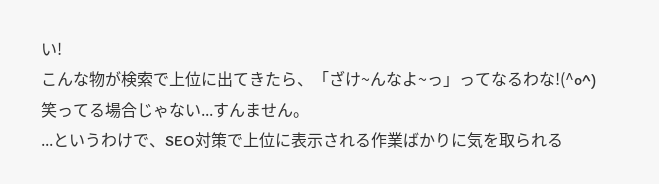い!
こんな物が検索で上位に出てきたら、「ざけ~んなよ~っ」ってなるわな!(^o^)
笑ってる場合じゃない...すんません。
...というわけで、SEO対策で上位に表示される作業ばかりに気を取られる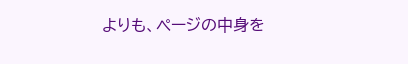よりも、ページの中身を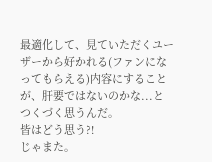最適化して、見ていただくユーザーから好かれる(ファンになってもらえる)内容にすることが、肝要ではないのかな...とつくづく思うんだ。
皆はどう思う?!
じゃまた。